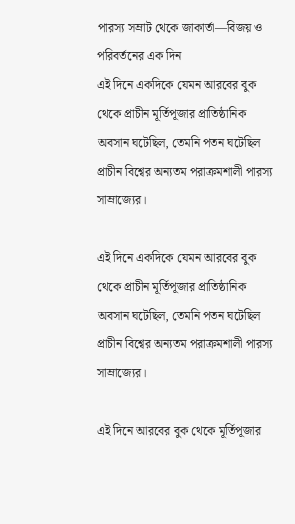পারস্য সম্রাট থেকে জাকার্তা—বিজয় ও পরিবর্তনের এক দিন
এই দিনে একদিকে যেমন আরবের বুক থেকে প্রাচীন মূর্তিপূজার প্রাতিষ্ঠানিক অবসান ঘটেছিল, তেমনি পতন ঘটেছিল প্রাচীন বিশ্বের অন্যতম পরাক্রমশালী পারস্য সাম্রাজ্যের।

এই দিনে একদিকে যেমন আরবের বুক থেকে প্রাচীন মূর্তিপূজার প্রাতিষ্ঠানিক অবসান ঘটেছিল, তেমনি পতন ঘটেছিল প্রাচীন বিশ্বের অন্যতম পরাক্রমশালী পারস্য সাম্রাজ্যের।

এই দিনে আরবের বুক থেকে মূর্তিপূজার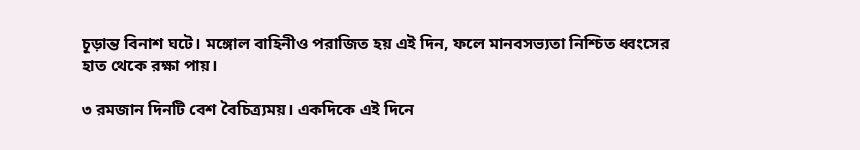চূড়ান্ত বিনাশ ঘটে। মঙ্গোল বাহিনীও পরাজিত হয় এই দিন, ফলে মানবসভ্যতা নিশ্চিত ধ্বংসের হাত থেকে রক্ষা পায়।

৩ রমজান দিনটি বেশ বৈচিত্র্যময়। একদিকে এই দিনে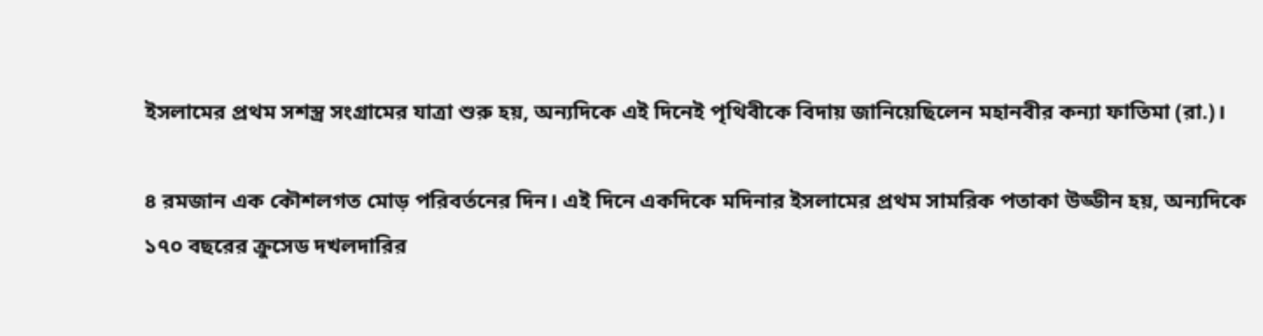ইসলামের প্রথম সশস্ত্র সংগ্রামের যাত্রা শুরু হয়, অন্যদিকে এই দিনেই পৃথিবীকে বিদায় জানিয়েছিলেন মহানবীর কন্যা ফাতিমা (রা.)।

৪ রমজান এক কৌশলগত মোড় পরিবর্তনের দিন। এই দিনে একদিকে মদিনার ইসলামের প্রথম সামরিক পতাকা উড্ডীন হয়, অন্যদিকে ১৭০ বছরের ক্রুসেড দখলদারির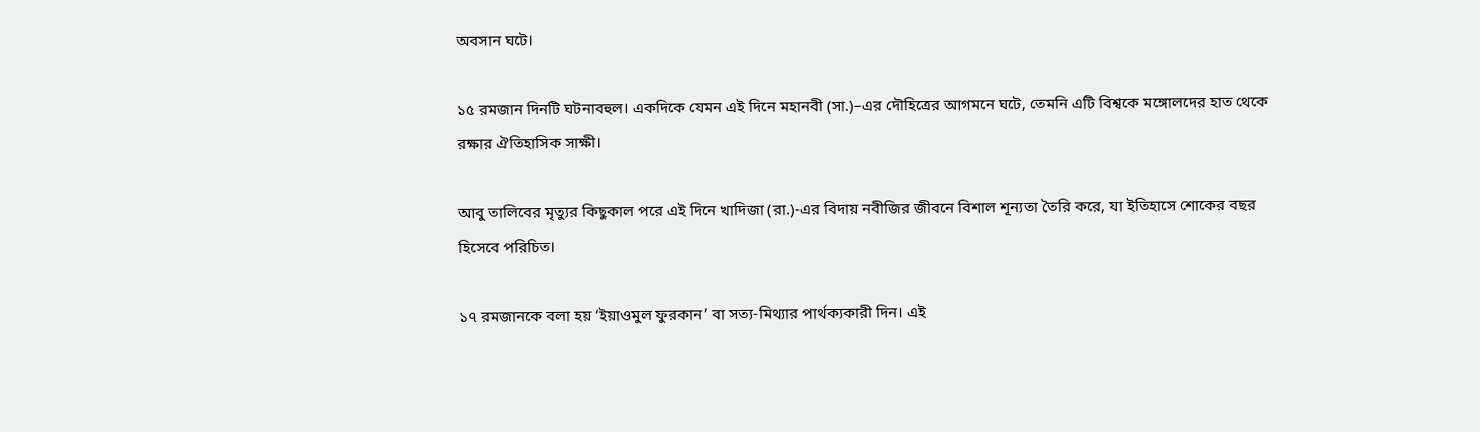অবসান ঘটে।

১৫ রমজান দিনটি ঘটনাবহুল। একদিকে যেমন এই দিনে মহানবী (সা.)–এর দৌহিত্রের আগমনে ঘটে, তেমনি এটি বিশ্বকে মঙ্গোলদের হাত থেকে রক্ষার ঐতিহাসিক সাক্ষী।

আবু তালিবের মৃত্যুর কিছুকাল পরে এই দিনে খাদিজা (রা.)-এর বিদায় নবীজির জীবনে বিশাল শূন্যতা তৈরি করে, যা ইতিহাসে শোকের বছর হিসেবে পরিচিত।

১৭ রমজানকে বলা হয় ‘ইয়াওমুল ফুরকান’ বা সত্য-মিথ্যার পার্থক্যকারী দিন। এই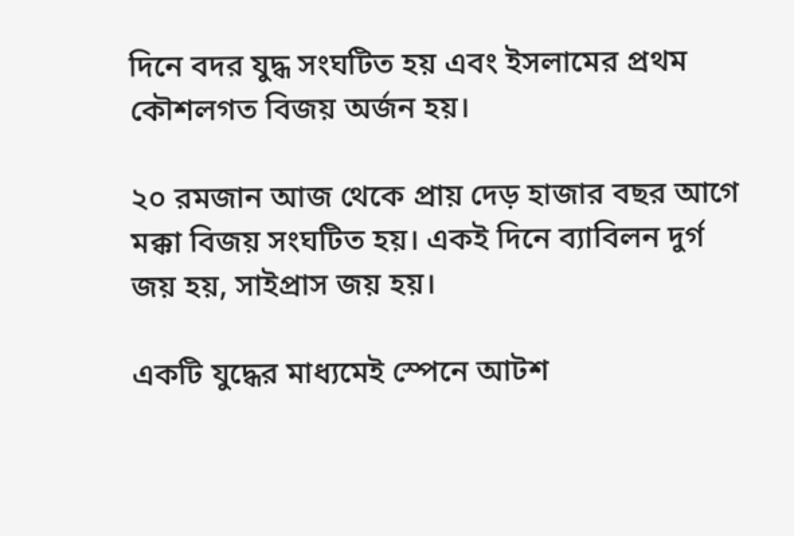দিনে বদর যুদ্ধ সংঘটিত হয় এবং ইসলামের প্রথম কৌশলগত বিজয় অর্জন হয়।

২০ রমজান আজ থেকে প্রায় দেড় হাজার বছর আগে মক্কা বিজয় সংঘটিত হয়। একই দিনে ব্যাবিলন দুর্গ জয় হয়, সাইপ্রাস জয় হয়।

একটি যুদ্ধের মাধ্যমেই স্পেনে আটশ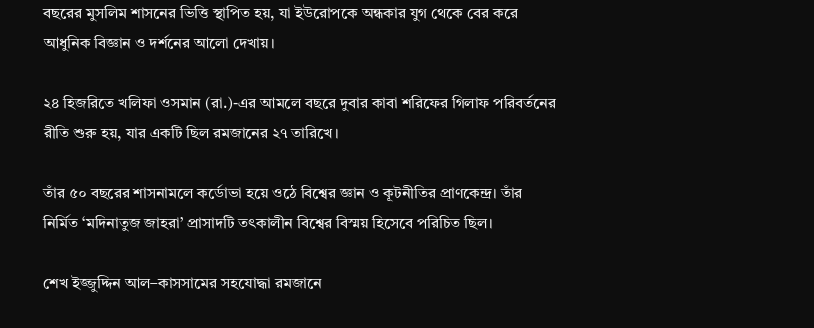বছরের মুসলিম শাসনের ভিত্তি স্থাপিত হয়, যা ইউরোপকে অন্ধকার যুগ থেকে বের করে আধুনিক বিজ্ঞান ও দর্শনের আলো দেখায়।

২৪ হিজরিতে খলিফা ওসমান (রা.)-এর আমলে বছরে দুবার কাবা শরিফের গিলাফ পরিবর্তনের রীতি শুরু হয়, যার একটি ছিল রমজানের ২৭ তারিখে।

তাঁর ৫০ বছরের শাসনামলে কর্ডোভা হয়ে ওঠে বিশ্বের জ্ঞান ও কূটনীতির প্রাণকেন্দ্র। তাঁর নির্মিত ‘মদিনাতুজ জাহরা’ প্রাসাদটি তৎকালীন বিশ্বের বিস্ময় হিসেবে পরিচিত ছিল।

শেখ ইজ্জুদ্দিন আল–কাসসামের সহযোদ্ধা রমজানে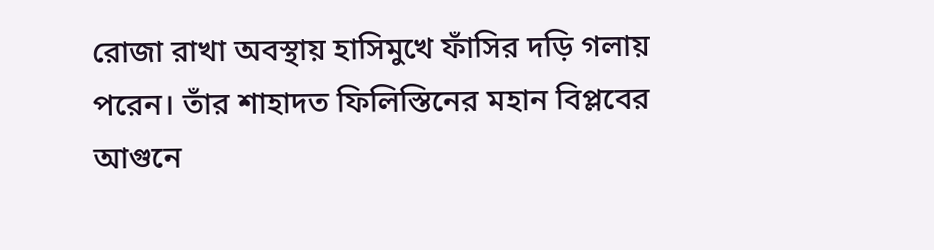রোজা রাখা অবস্থায় হাসিমুখে ফাঁসির দড়ি গলায় পরেন। তাঁর শাহাদত ফিলিস্তিনের মহান বিপ্লবের আগুনে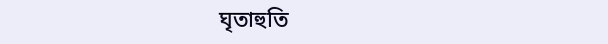ঘৃতাহুতি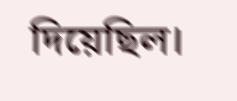দিয়েছিল।